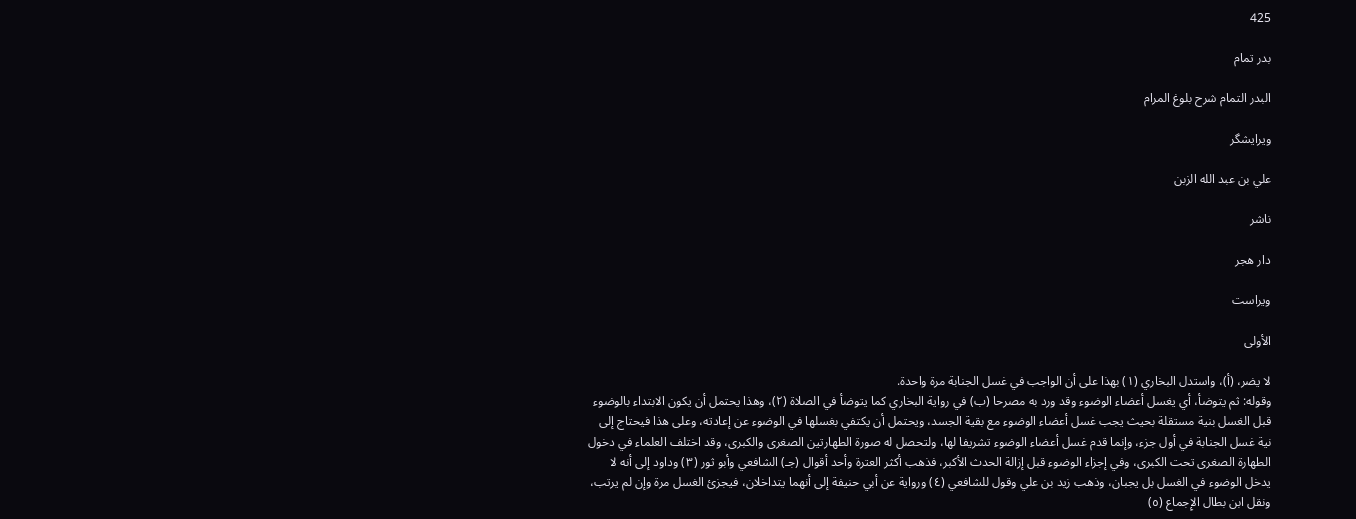425

بدر تمام

البدر التمام شرح بلوغ المرام

ویرایشگر

علي بن عبد الله الزبن

ناشر

دار هجر

ویراست

الأولى

لا يضر، (أ)، واستدل البخاري (١) بهذا على أن الواجب في غسل الجنابة مرة واحدة.
وقوله: ثم يتوضأ، أي يغسل أعضاء الوضوء وقد ورد به مصرحا (ب) في رواية البخاري كما يتوضأ في الصلاة (٢)، وهذا يحتمل أن يكون الابتداء بالوضوء قبل الغسل بنية مستقلة بحيث يجب غسل أعضاء الوضوء مع بقية الجسد، ويحتمل أن يكتفي بغسلها في الوضوء عن إعادته، وعلى هذا فيحتاج إلى نية غسل الجنابة في أول جزء، وإنما قدم غسل أعضاء الوضوء تشريفا لها، ولتحصل له صورة الطهارتين الصغرى والكبرى، وقد اختلف العلماء في دخول الطهارة الصغرى تحت الكبرى، وفي إجزاء الوضوء قبل إزالة الحدث الأكبر، فذهب أكثر العترة وأحد أقوال (جـ) الشافعي وأبو ثور (٣) وداود إلى أنه لا يدخل الوضوء في الغسل بل يجبان، وذهب زيد بن علي وقول للشافعي (٤) ورواية عن أبي حنيفة إلى أنهما يتداخلان، فيجزئ الغسل مرة وإن لم يرتب، ونقل ابن بطال الإِجماع (٥)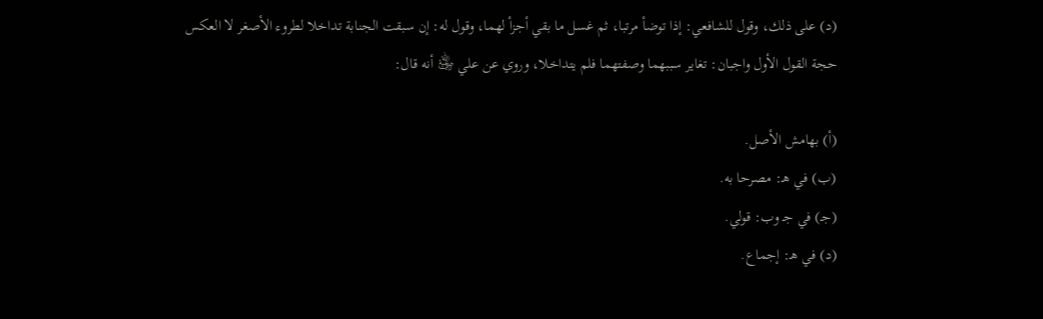(د) على ذلك، وقول للشافعي: إذا توضأ مرتبا، ثم غسل ما بقي أجزأ لهما، وقول له: إن سبقت الجنابة تداخلا لطروء الأصغر لا العكس حجة القول الأول واجبان: تغاير سببهما وصفتهما فلم يتداخلا، وروي عن علي ﵁ أنه قال:

(أ) بهامش الأصل.
(ب) في هـ: مصرحا به.
(جـ) في جـ وب: قولي.
(د) في هـ: إجماع.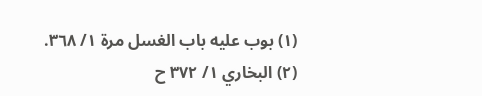(١) بوب عليه باب الغسل مرة ١/ ٣٦٨.
(٢) البخاري ١/ ٣٧٢ ح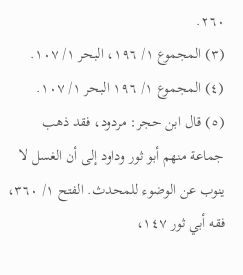٢٦٠.
(٣) المجموع ١/ ١٩٦، البحر ١/ ١٠٧.
(٤) المجموع ١/ ١٩٦ البحر ١/ ١٠٧.
(٥) قال ابن حجر: مردود، فقد ذهب جماعة منهم أبو ثور وداود إلى أن الغسل لا ينوب عن الوضوء للمحدث. الفتح ١/ ٣٦٠، فقه أبي ثور ١٤٧،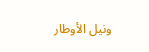ونيل الأوطار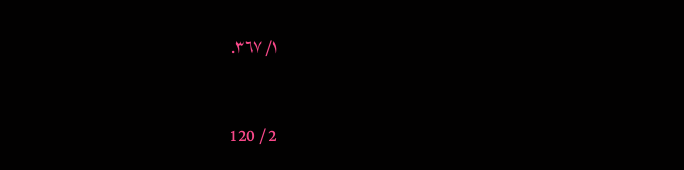١/ ٣٦٧.

2 / 120